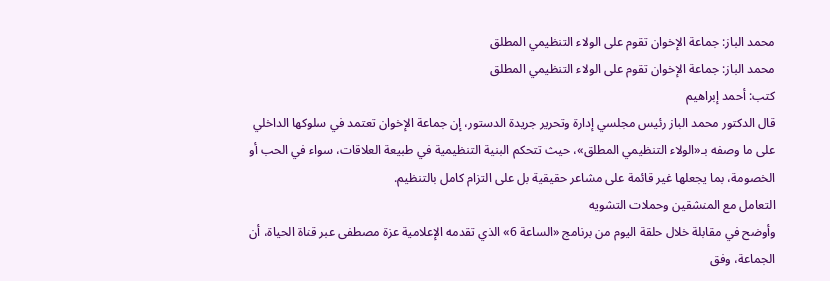محمد الباز: جماعة الإخوان تقوم على الولاء التنظيمي المطلق
محمد الباز: جماعة الإخوان تقوم على الولاء التنظيمي المطلق
كتب: أحمد إبراهيم
قال الدكتور محمد الباز رئيس مجلسي إدارة وتحرير جريدة الدستور، إن جماعة الإخوان تعتمد في سلوكها الداخلي على ما وصفه بـ«الولاء التنظيمي المطلق»، حيث تتحكم البنية التنظيمية في طبيعة العلاقات، سواء في الحب أو الخصومة، بما يجعلها غير قائمة على مشاعر حقيقية بل على التزام كامل بالتنظيم.
التعامل مع المنشقين وحملات التشويه
وأوضح في مقابلة خلال حلقة اليوم من برنامج «الساعة 6» الذي تقدمه الإعلامية عزة مصطفى عبر قناة الحياة، أن الجماعة، وفق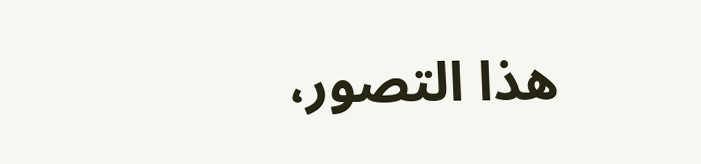هذا التصور،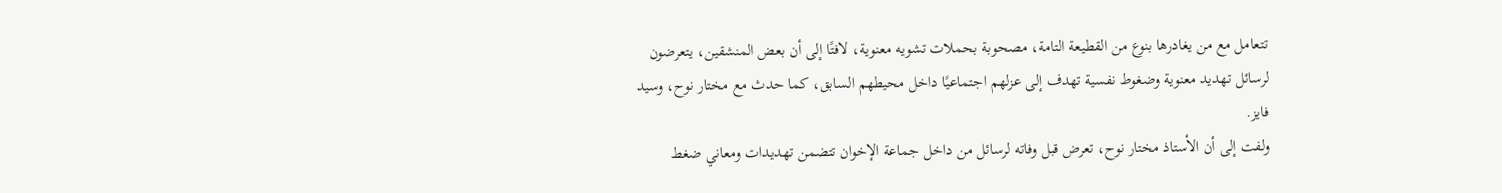تتعامل مع من يغادرها بنوع من القطيعة التامة، مصحوبة بحملات تشويه معنوية، لافتًا إلى أن بعض المنشقين، يتعرضون لرسائل تهديد معنوية وضغوط نفسية تهدف إلى عزلهم اجتماعيًا داخل محيطهم السابق، كما حدث مع مختار نوح، وسيد فايز.
ولفت إلى أن الأستاذ مختار نوح، تعرض قبل وفاته لرسائل من داخل جماعة الإخوان تتضمن تهديدات ومعاني ضغط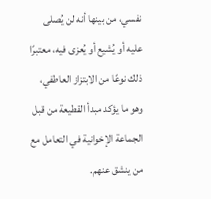نفسي، من بينها أنه لن يُصلى عليه أو يُشيع أو يُعزى فيه، معتبرًا ذلك نوعًا من الابتزاز العاطفي، وهو ما يؤكد مبدأ القطيعة من قبل الجماعة الإخوانية في التعامل مع من ينشق عنهم.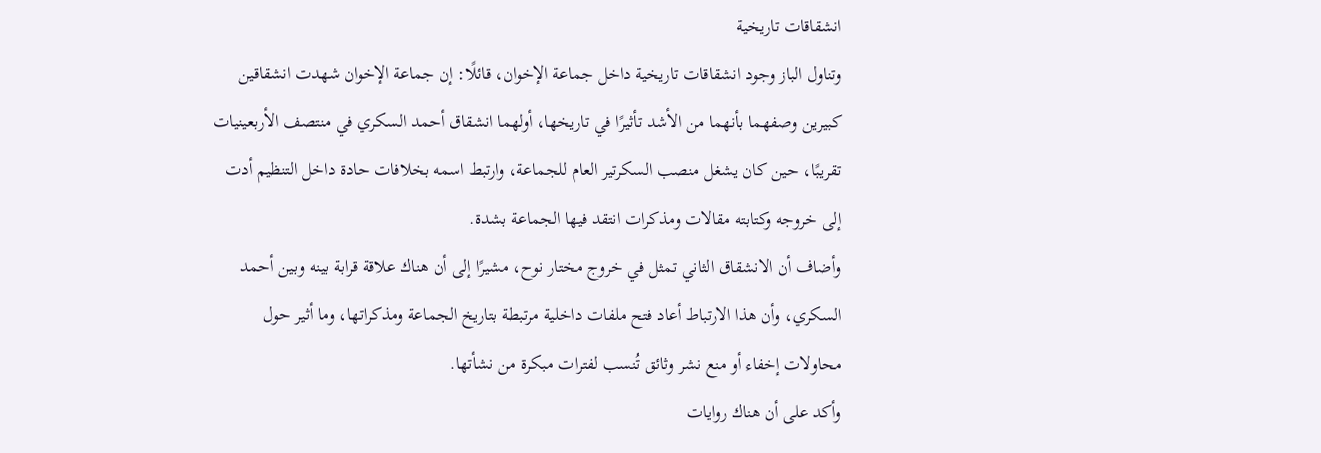انشقاقات تاريخية
وتناول الباز وجود انشقاقات تاريخية داخل جماعة الإخوان، قائلًا: إن جماعة الإخوان شهدت انشقاقين كبيرين وصفهما بأنهما من الأشد تأثيرًا في تاريخها، أولهما انشقاق أحمد السكري في منتصف الأربعينيات تقريبًا، حين كان يشغل منصب السكرتير العام للجماعة، وارتبط اسمه بخلافات حادة داخل التنظيم أدت إلى خروجه وكتابته مقالات ومذكرات انتقد فيها الجماعة بشدة.
وأضاف أن الانشقاق الثاني تمثل في خروج مختار نوح، مشيرًا إلى أن هناك علاقة قرابة بينه وبين أحمد السكري، وأن هذا الارتباط أعاد فتح ملفات داخلية مرتبطة بتاريخ الجماعة ومذكراتها، وما أثير حول محاولات إخفاء أو منع نشر وثائق تُنسب لفترات مبكرة من نشأتها.
وأكد على أن هناك روايات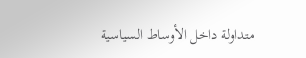متداولة داخل الأوساط السياسية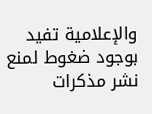والإعلامية تفيد بوجود ضغوط لمنع نشر مذكرات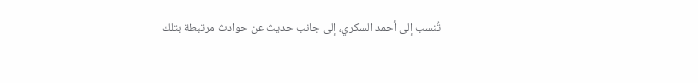تُنسب إلى أحمد السكري، إلى جانب حديث عن حوادث مرتبطة بتلك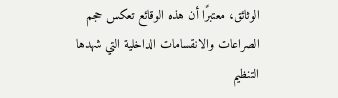الوثائق، معتبرًا أن هذه الوقائع تعكس حجم الصراعات والانقسامات الداخلية التي شهدها التنظيم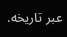عبر تاريخه.